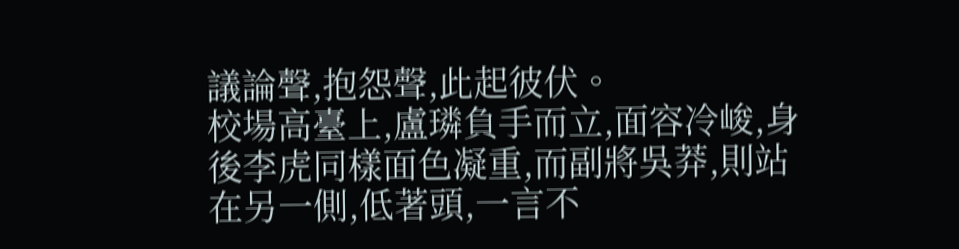議論聲,抱怨聲,此起彼伏。
校場高臺上,盧璘負手而立,面容冷峻,身後李虎同樣面色凝重,而副將吳莽,則站在另一側,低著頭,一言不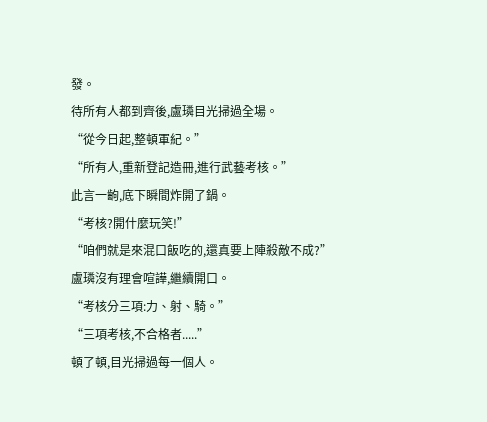發。
待所有人都到齊後,盧璘目光掃過全場。
“從今日起,整頓軍紀。”
“所有人,重新登記造冊,進行武藝考核。”
此言一齣,底下瞬間炸開了鍋。
“考核?開什麼玩笑!”
“咱們就是來混口飯吃的,還真要上陣殺敵不成?”
盧璘沒有理會喧譁,繼續開口。
“考核分三項:力、射、騎。”
“三項考核,不合格者.....”
頓了頓,目光掃過每一個人。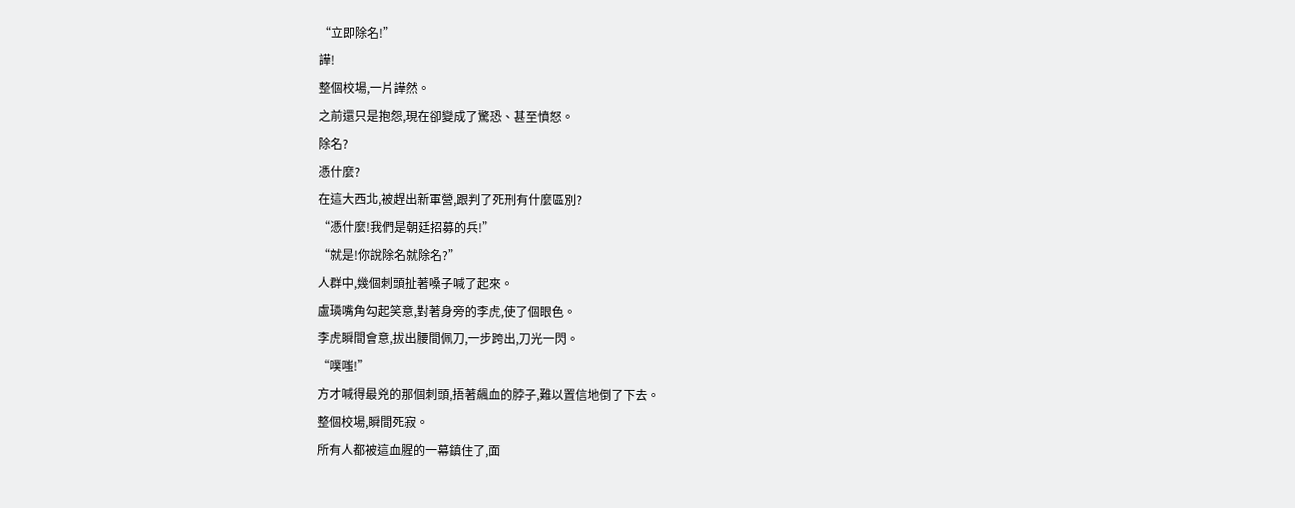“立即除名!”
譁!
整個校場,一片譁然。
之前還只是抱怨,現在卻變成了驚恐、甚至憤怒。
除名?
憑什麼?
在這大西北,被趕出新軍營,跟判了死刑有什麼區別?
“憑什麼!我們是朝廷招募的兵!”
“就是!你說除名就除名?”
人群中,幾個刺頭扯著嗓子喊了起來。
盧璘嘴角勾起笑意,對著身旁的李虎,使了個眼色。
李虎瞬間會意,拔出腰間佩刀,一步跨出,刀光一閃。
“噗嗤!”
方才喊得最兇的那個刺頭,捂著飆血的脖子,難以置信地倒了下去。
整個校場,瞬間死寂。
所有人都被這血腥的一幕鎮住了,面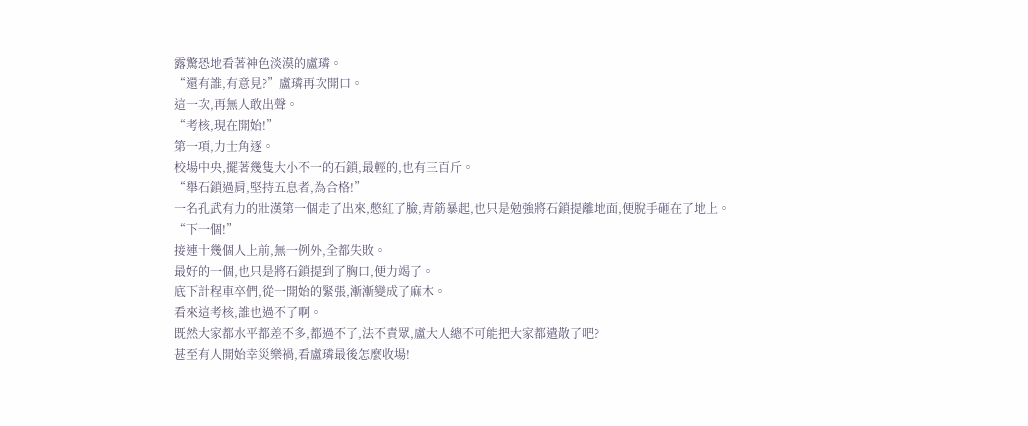露驚恐地看著神色淡漠的盧璘。
“還有誰,有意見?”盧璘再次開口。
這一次,再無人敢出聲。
“考核,現在開始!”
第一項,力士角逐。
校場中央,擺著幾隻大小不一的石鎖,最輕的,也有三百斤。
“舉石鎖過肩,堅持五息者,為合格!”
一名孔武有力的壯漢第一個走了出來,憋紅了臉,青筋暴起,也只是勉強將石鎖提離地面,便脫手砸在了地上。
“下一個!”
接連十幾個人上前,無一例外,全都失敗。
最好的一個,也只是將石鎖提到了胸口,便力竭了。
底下計程車卒們,從一開始的緊張,漸漸變成了麻木。
看來這考核,誰也過不了啊。
既然大家都水平都差不多,都過不了,法不責眾,盧大人總不可能把大家都遣散了吧?
甚至有人開始幸災樂禍,看盧璘最後怎麼收場!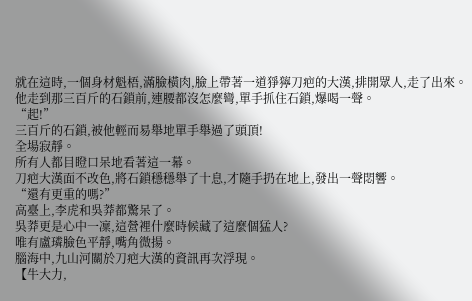就在這時,一個身材魁梧,滿臉橫肉,臉上帶著一道猙獰刀疤的大漢,排開眾人,走了出來。
他走到那三百斤的石鎖前,連腰都沒怎麼彎,單手抓住石鎖,爆喝一聲。
“起!”
三百斤的石鎖,被他輕而易舉地單手舉過了頭頂!
全場寂靜。
所有人都目瞪口呆地看著這一幕。
刀疤大漢面不改色,將石鎖穩穩舉了十息,才隨手扔在地上,發出一聲悶響。
“還有更重的嗎?”
高臺上,李虎和吳莽都驚呆了。
吳莽更是心中一凜,這營裡什麼時候藏了這麼個猛人?
唯有盧璘臉色平靜,嘴角微揚。
腦海中,九山河關於刀疤大漢的資訊再次浮現。
【牛大力,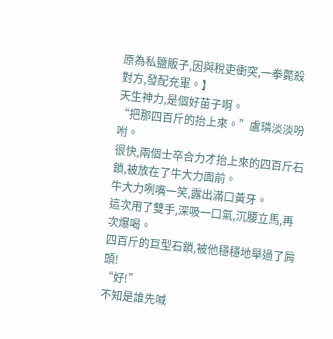原為私鹽販子,因與稅吏衝突,一拳斃殺對方,發配充軍。】
天生神力,是個好苗子啊。
“把那四百斤的抬上來。”盧璘淡淡吩咐。
很快,兩個士卒合力才抬上來的四百斤石鎖,被放在了牛大力面前。
牛大力咧嘴一笑,露出滿口黃牙。
這次用了雙手,深吸一口氣,沉腰立馬,再次爆喝。
四百斤的巨型石鎖,被他穩穩地舉過了肩頭!
“好!”
不知是誰先喊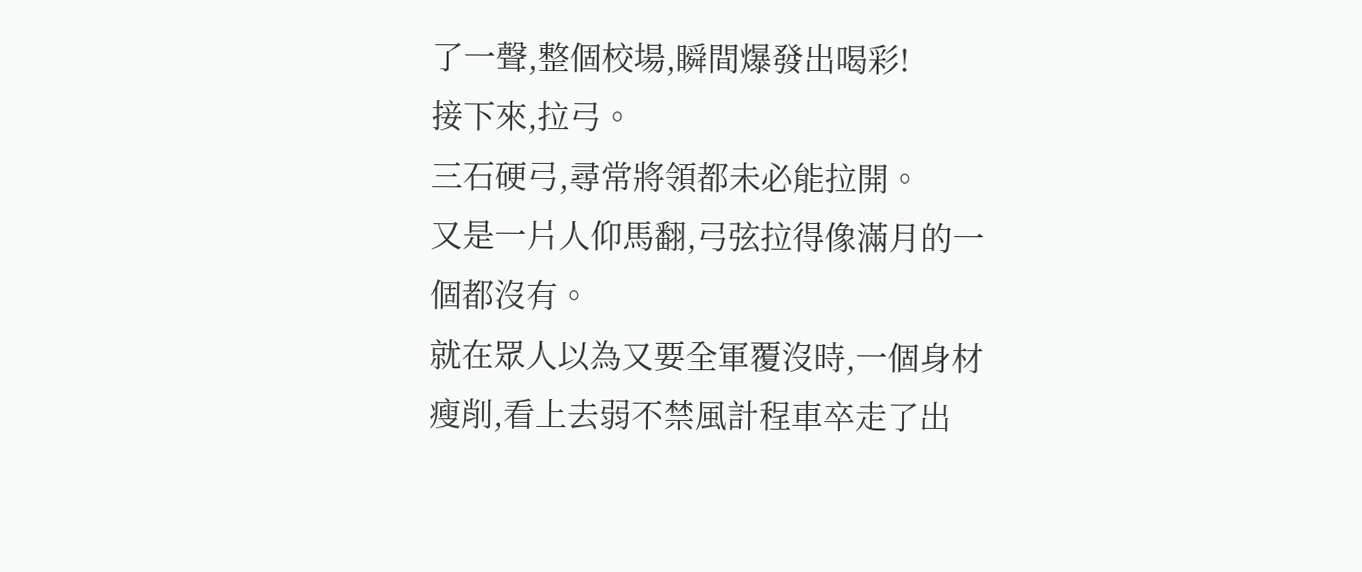了一聲,整個校場,瞬間爆發出喝彩!
接下來,拉弓。
三石硬弓,尋常將領都未必能拉開。
又是一片人仰馬翻,弓弦拉得像滿月的一個都沒有。
就在眾人以為又要全軍覆沒時,一個身材瘦削,看上去弱不禁風計程車卒走了出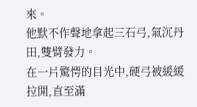來。
他默不作聲地拿起三石弓,氣沉丹田,雙臂發力。
在一片驚愕的目光中,硬弓被緩緩拉開,直至滿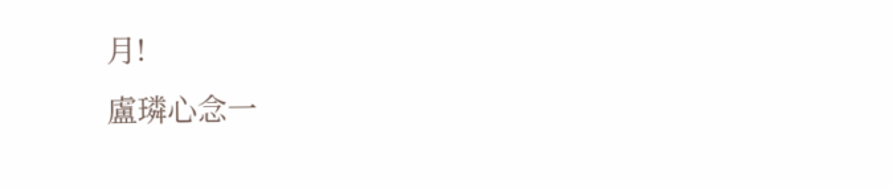月!
盧璘心念一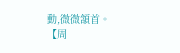動,微微頷首。
【周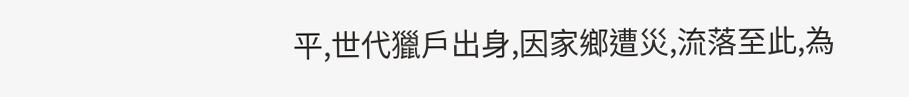平,世代獵戶出身,因家鄉遭災,流落至此,為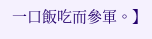一口飯吃而參軍。】